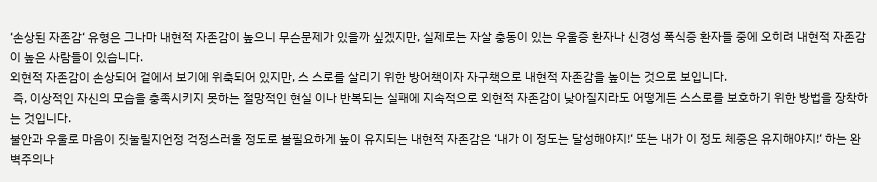‘손상된 자존감‘ 유형은 그나마 내현적 자존감이 높으니 무슨문제가 있을까 싶겠지만, 실제로는 자살 충동이 있는 우울증 환자나 신경성 폭식증 환자들 중에 오히려 내현적 자존감이 높은 사람들이 있습니다.
외현적 자존감이 손상되어 겉에서 보기에 위축되어 있지만, 스 스로를 살리기 위한 방어책이자 자구책으로 내현적 자존감을 높이는 것으로 보입니다.
 즉, 이상적인 자신의 모습을 충족시키지 못하는 절망적인 현실 이나 반복되는 실패에 지속적으로 외현적 자존감이 낮아질지라도 어떻게든 스스로를 보호하기 위한 방법을 장착하는 것입니다.
불안과 우울로 마음이 짓눌릴지언정 걱정스러울 정도로 불필요하게 높이 유지되는 내현적 자존감은 ‘내가 이 정도는 달성해야지!‘ 또는 내가 이 정도 체중은 유지해야지!‘ 하는 완벽주의나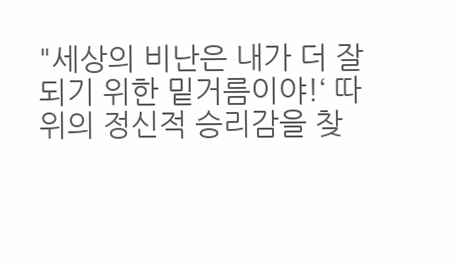"세상의 비난은 내가 더 잘되기 위한 밑거름이야!‘ 따위의 정신적 승리감을 찾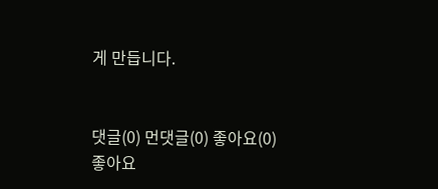게 만듭니다.


댓글(0) 먼댓글(0) 좋아요(0)
좋아요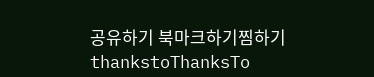공유하기 북마크하기찜하기 thankstoThanksTo